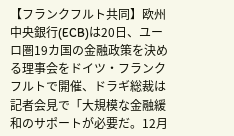【フランクフルト共同】欧州中央銀行(ECB)は20日、ユーロ圏19カ国の金融政策を決める理事会をドイツ・フランクフルトで開催、ドラギ総裁は記者会見で「大規模な金融緩和のサポートが必要だ。12月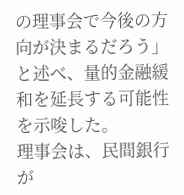の理事会で今後の方向が決まるだろう」と述べ、量的金融緩和を延長する可能性を示唆した。
理事会は、民間銀行が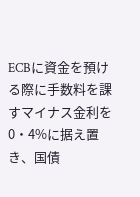ECBに資金を預ける際に手数料を課すマイナス金利を0・4%に据え置き、国債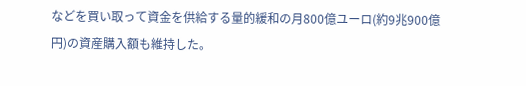などを買い取って資金を供給する量的緩和の月800億ユーロ(約9兆900億円)の資産購入額も維持した。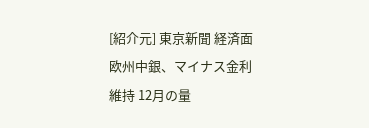[紹介元] 東京新聞 経済面 欧州中銀、マイナス金利維持 12月の量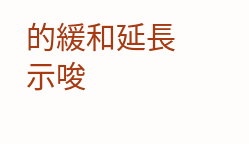的緩和延長示唆